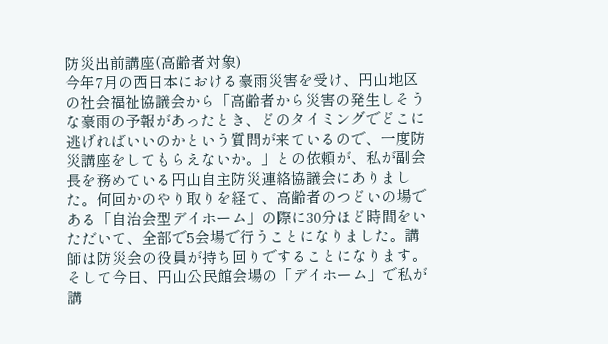防災出前講座(高齢者対象)
今年7月の西日本における豪雨災害を受け、円山地区の社会福祉協議会から「高齢者から災害の発生しそうな豪雨の予報があったとき、どのタイミングでどこに逃げればいいのかという質問が来ているので、一度防災講座をしてもらえないか。」との依頼が、私が副会長を務めている円山自主防災連絡協議会にありました。何回かのやり取りを経て、高齢者のつどいの場である「自治会型デイホーム」の際に30分ほど時間をいただいて、全部で5会場で行うことになりました。講師は防災会の役員が持ち回りですることになります。
そして今日、円山公民館会場の「デイホーム」で私が講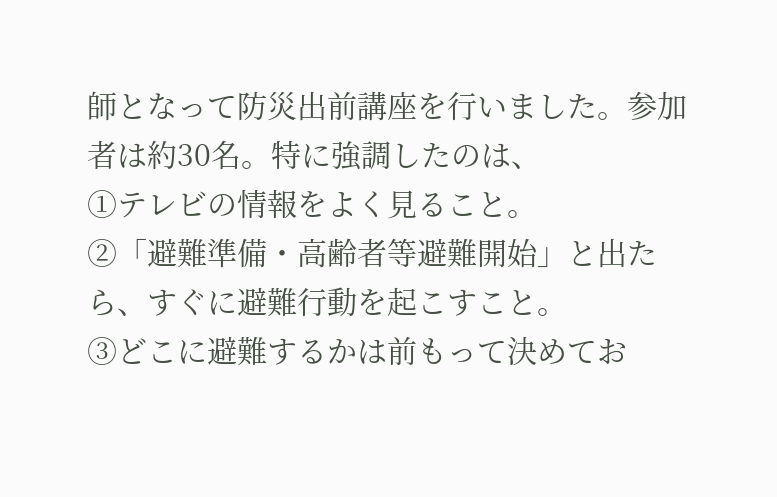師となって防災出前講座を行いました。参加者は約30名。特に強調したのは、
①テレビの情報をよく見ること。
②「避難準備・高齢者等避難開始」と出たら、すぐに避難行動を起こすこと。
③どこに避難するかは前もって決めてお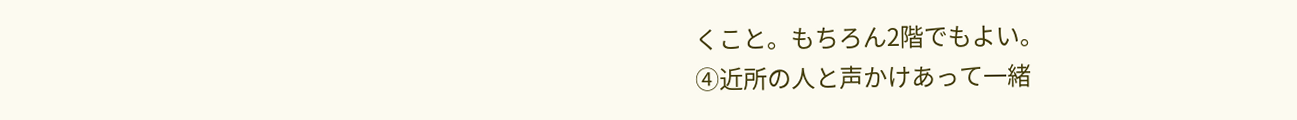くこと。もちろん2階でもよい。
④近所の人と声かけあって一緒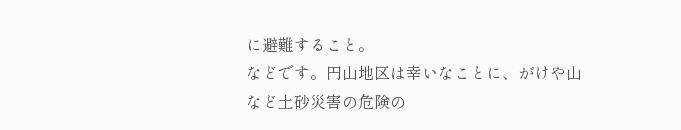に避難すること。
などです。円山地区は幸いなことに、がけや山など土砂災害の危険の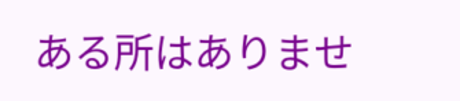ある所はありませ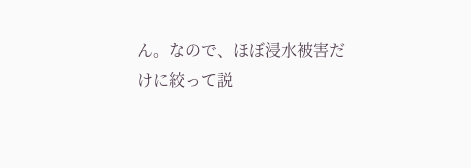ん。なので、ほぼ浸水被害だけに絞って説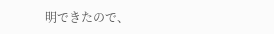明できたので、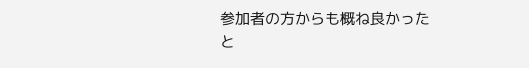参加者の方からも概ね良かったと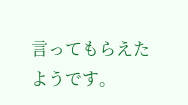言ってもらえたようです。